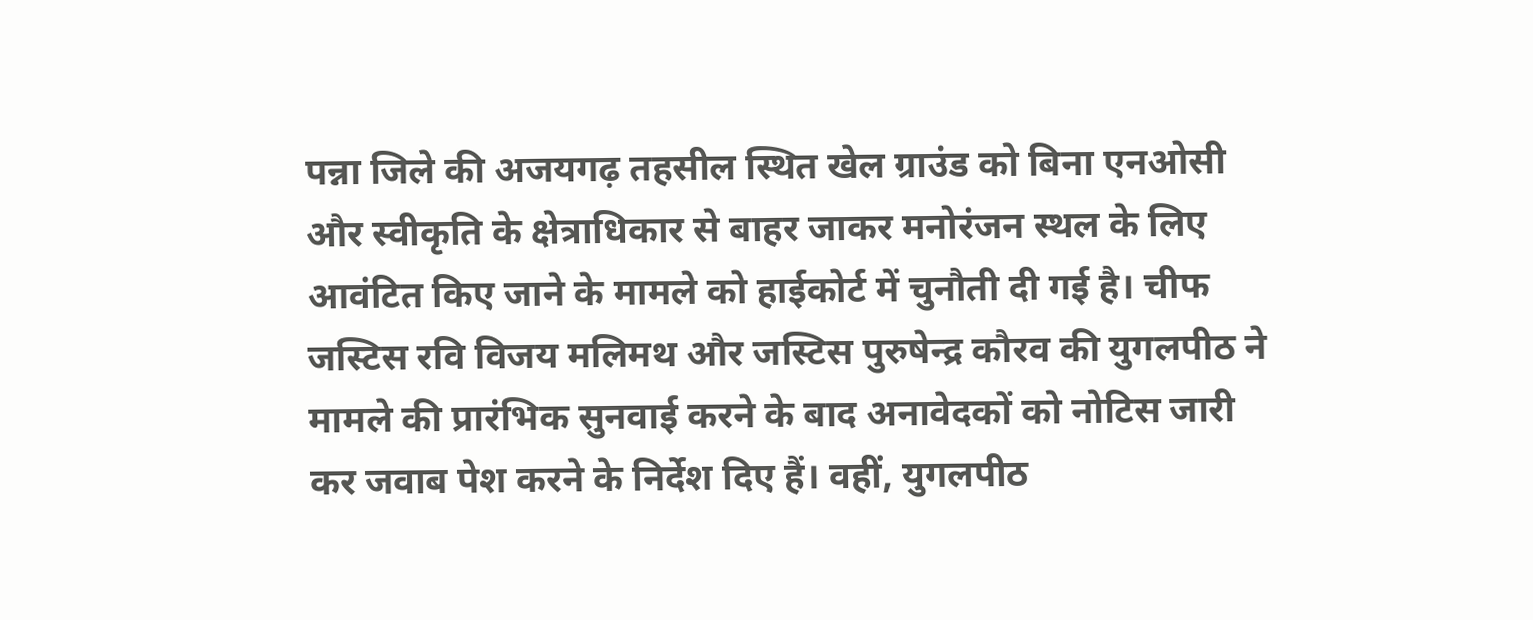पन्ना जिले की अजयगढ़ तहसील स्थित खेल ग्राउंड को बिना एनओसी और स्वीकृति के क्षेत्राधिकार से बाहर जाकर मनोरंजन स्थल के लिए आवंटित किए जाने के मामले को हाईकोर्ट में चुनौती दी गई है। चीफ जस्टिस रवि विजय मलिमथ और जस्टिस पुरुषेन्द्र कौरव की युगलपीठ ने मामले की प्रारंभिक सुनवाई करने के बाद अनावेदकों को नोटिस जारी कर जवाब पेश करने के निर्देश दिए हैं। वहीं, युगलपीठ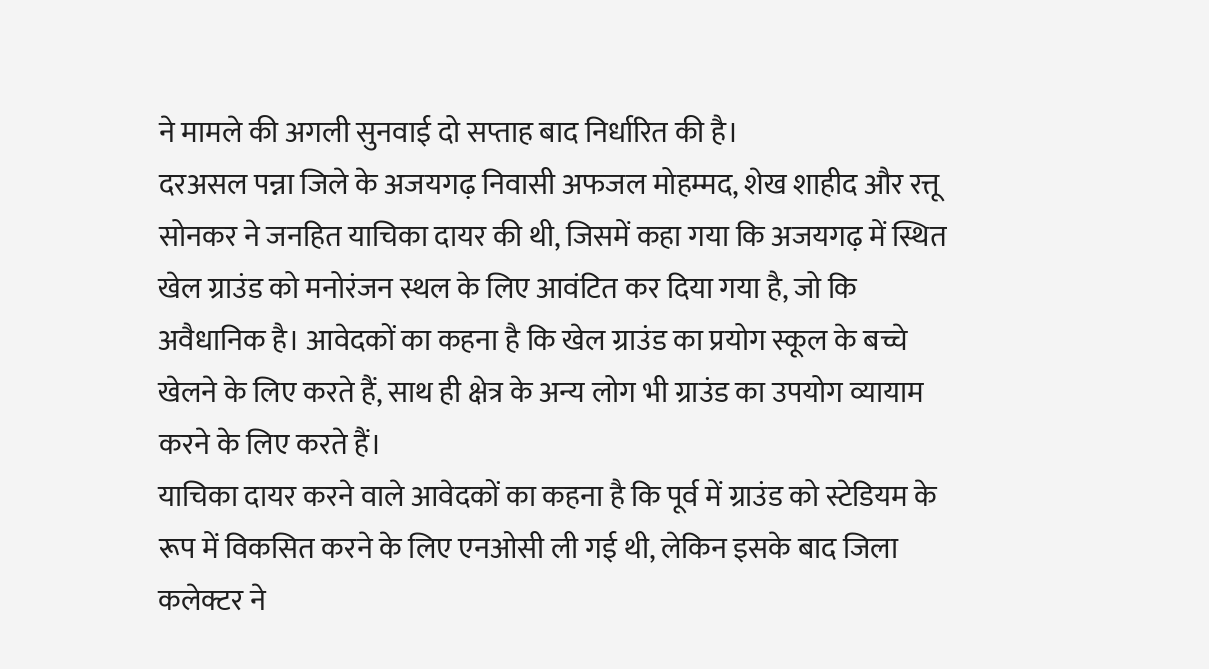ने मामले की अगली सुनवाई दो सप्ताह बाद निर्धारित की है।
दरअसल पन्ना जिले के अजयगढ़ निवासी अफजल मोहम्मद, शेख शाहीद और रत्तू सोनकर ने जनहित याचिका दायर की थी, जिसमें कहा गया कि अजयगढ़ में स्थित खेल ग्राउंड को मनोरंजन स्थल के लिए आवंटित कर दिया गया है, जो कि अवैधानिक है। आवेदकों का कहना है कि खेल ग्राउंड का प्रयोग स्कूल के बच्चे खेलने के लिए करते हैं, साथ ही क्षेत्र के अन्य लोग भी ग्राउंड का उपयोग व्यायाम करने के लिए करते हैं।
याचिका दायर करने वाले आवेदकों का कहना है कि पूर्व में ग्राउंड को स्टेडियम के रूप में विकसित करने के लिए एनओसी ली गई थी, लेकिन इसके बाद जिला कलेक्टर ने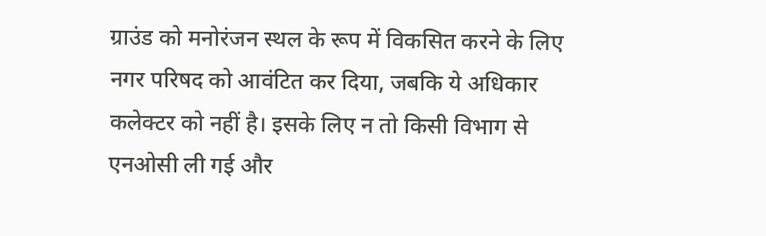ग्राउंड को मनोरंजन स्थल के रूप में विकसित करने के लिए नगर परिषद को आवंटित कर दिया, जबकि ये अधिकार कलेक्टर को नहीं है। इसके लिए न तो किसी विभाग से एनओसी ली गई और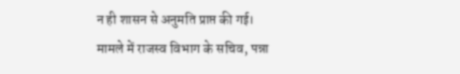न ही शासन से अनुमति प्राप्त की गई।
मामले में राजस्व विभाग के सचिव, पन्ना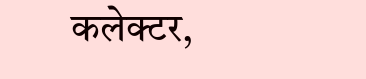कलेक्टर,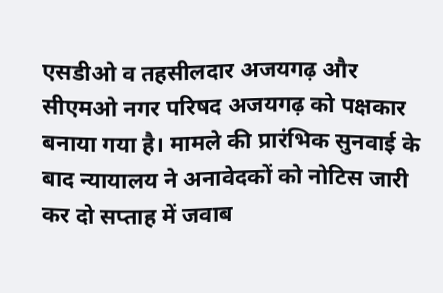एसडीओ व तहसीलदार अजयगढ़ और सीएमओ नगर परिषद अजयगढ़ को पक्षकार बनाया गया है। मामले की प्रारंभिक सुनवाई के बाद न्यायालय ने अनावेदकों को नोटिस जारी कर दो सप्ताह में जवाब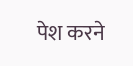पेश करने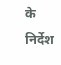के निर्देश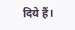दिये हैं।